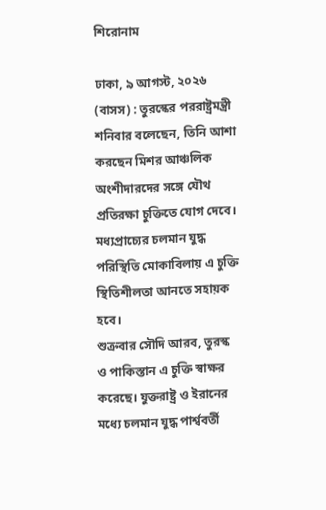শিরোনাম

ঢাকা, ৯ আগস্ট, ২০২৬ (বাসস) : তুরস্কের পররাষ্ট্রমন্ত্রী শনিবার বলেছেন, তিনি আশা করছেন মিশর আঞ্চলিক অংশীদারদের সঙ্গে যৌথ প্রতিরক্ষা চুক্তিতে যোগ দেবে। মধ্যপ্রাচ্যের চলমান যুদ্ধ পরিস্থিতি মোকাবিলায় এ চুক্তি স্থিতিশীলতা আনতে সহায়ক হবে।
শুক্রবার সৌদি আরব, তুরস্ক ও পাকিস্তান এ চুক্তি স্বাক্ষর করেছে। যুক্তরাষ্ট্র ও ইরানের মধ্যে চলমান যুদ্ধ পার্শ্ববর্তী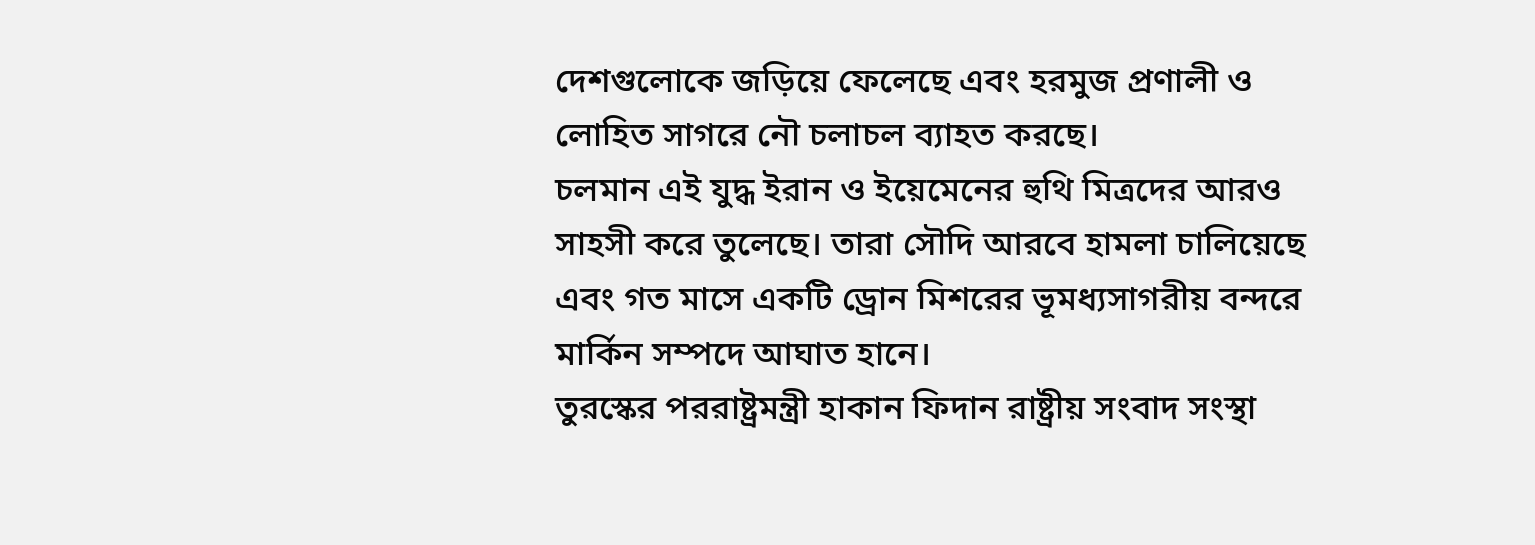দেশগুলোকে জড়িয়ে ফেলেছে এবং হরমুজ প্রণালী ও লোহিত সাগরে নৌ চলাচল ব্যাহত করছে।
চলমান এই যুদ্ধ ইরান ও ইয়েমেনের হুথি মিত্রদের আরও সাহসী করে তুলেছে। তারা সৌদি আরবে হামলা চালিয়েছে এবং গত মাসে একটি ড্রোন মিশরের ভূমধ্যসাগরীয় বন্দরে মার্কিন সম্পদে আঘাত হানে।
তুরস্কের পররাষ্ট্রমন্ত্রী হাকান ফিদান রাষ্ট্রীয় সংবাদ সংস্থা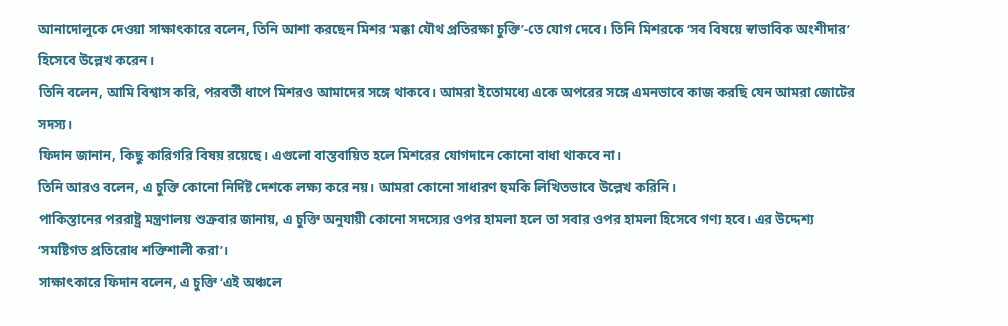আনাদোলুকে দেওয়া সাক্ষাৎকারে বলেন, তিনি আশা করছেন মিশর ‘মক্কা যৌথ প্রতিরক্ষা চুক্তি’-তে যোগ দেবে। তিনি মিশরকে ‘সব বিষয়ে স্বাভাবিক অংশীদার’ হিসেবে উল্লেখ করেন।
তিনি বলেন, আমি বিশ্বাস করি, পরবর্তী ধাপে মিশরও আমাদের সঙ্গে থাকবে। আমরা ইতোমধ্যে একে অপরের সঙ্গে এমনভাবে কাজ করছি যেন আমরা জোটের সদস্য।
ফিদান জানান, কিছু কারিগরি বিষয় রয়েছে। এগুলো বাস্তবায়িত হলে মিশরের যোগদানে কোনো বাধা থাকবে না।
তিনি আরও বলেন, এ চুক্তি কোনো নির্দিষ্ট দেশকে লক্ষ্য করে নয়। আমরা কোনো সাধারণ হুমকি লিখিতভাবে উল্লেখ করিনি।
পাকিস্তানের পররাষ্ট্র মন্ত্রণালয় শুক্রবার জানায়, এ চুক্তি অনুযায়ী কোনো সদস্যের ওপর হামলা হলে তা সবার ওপর হামলা হিসেবে গণ্য হবে। এর উদ্দেশ্য ‘সমষ্টিগত প্রতিরোধ শক্তিশালী করা’।
সাক্ষাৎকারে ফিদান বলেন, এ চুক্তি ‘এই অঞ্চলে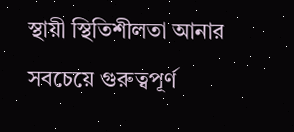স্থায়ী স্থিতিশীলতা আনার সবচেয়ে গুরুত্বপূর্ণ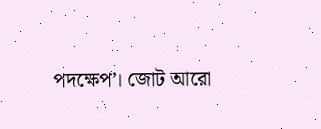পদক্ষেপ’। জোট আরো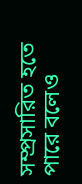সম্প্রসারিত হতে পারে বলেও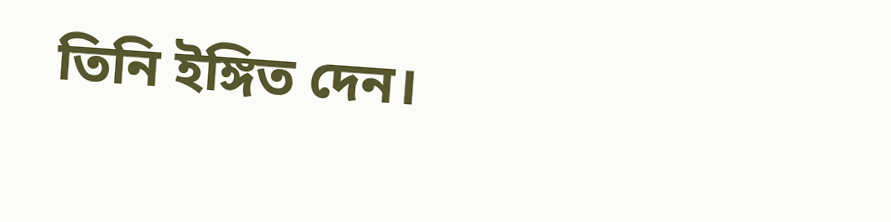তিনি ইঙ্গিত দেন।